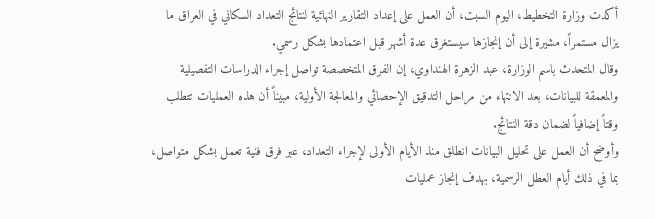أكدت وزارة التخطيط، اليوم السبت، أن العمل على إعداد التقارير النهائية لنتائج التعداد السكاني في العراق ما يزال مستمراً، مشيرة إلى أن إنجازها سيستغرق عدة أشهر قبل اعتمادها بشكل رسمي.
وقال المتحدث باسم الوزارة، عبد الزهرة الهنداوي، إن الفرق المتخصصة تواصل إجراء الدراسات التفصيلية والمعمقة للبيانات، بعد الانتهاء من مراحل التدقيق الإحصائي والمعالجة الأولية، مبيناً أن هذه العمليات تتطلب وقتاً إضافياً لضمان دقة النتائج.
وأوضح أن العمل على تحليل البيانات انطلق منذ الأيام الأولى لإجراء التعداد، عبر فرق فنية تعمل بشكل متواصل، بما في ذلك أيام العطل الرسمية، بهدف إنجاز عمليات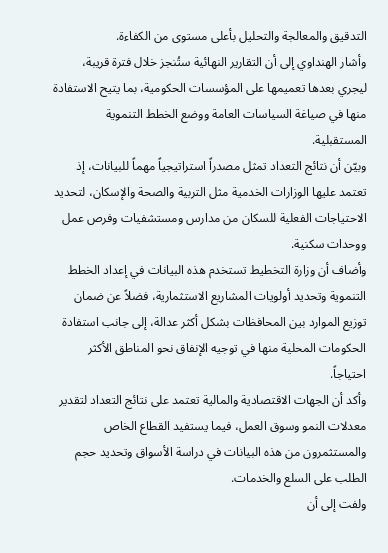التدقيق والمعالجة والتحليل بأعلى مستوى من الكفاءة.
وأشار الهنداوي إلى أن التقارير النهائية ستُنجز خلال فترة قريبة، ليجري بعدها تعميمها على المؤسسات الحكومية، بما يتيح الاستفادة منها في صياغة السياسات العامة ووضع الخطط التنموية المستقبلية.
وبيّن أن نتائج التعداد تمثل مصدراً استراتيجياً مهماً للبيانات، إذ تعتمد عليها الوزارات الخدمية مثل التربية والصحة والإسكان، لتحديد الاحتياجات الفعلية للسكان من مدارس ومستشفيات وفرص عمل ووحدات سكنية.
وأضاف أن وزارة التخطيط تستخدم هذه البيانات في إعداد الخطط التنموية وتحديد أولويات المشاريع الاستثمارية، فضلاً عن ضمان توزيع الموارد بين المحافظات بشكل أكثر عدالة، إلى جانب استفادة الحكومات المحلية منها في توجيه الإنفاق نحو المناطق الأكثر احتياجاً.
وأكد أن الجهات الاقتصادية والمالية تعتمد على نتائج التعداد لتقدير معدلات النمو وسوق العمل، فيما يستفيد القطاع الخاص والمستثمرون من هذه البيانات في دراسة الأسواق وتحديد حجم الطلب على السلع والخدمات.
ولفت إلى أن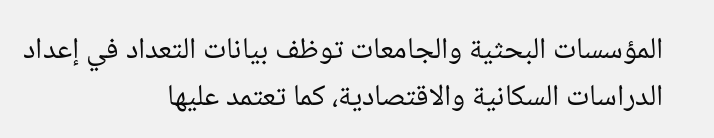المؤسسات البحثية والجامعات توظف بيانات التعداد في إعداد الدراسات السكانية والاقتصادية، كما تعتمد عليها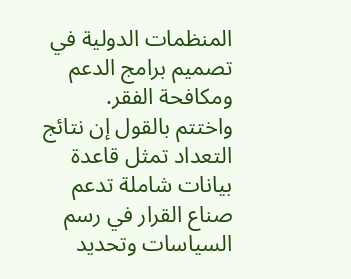المنظمات الدولية في تصميم برامج الدعم ومكافحة الفقر.
واختتم بالقول إن نتائج التعداد تمثل قاعدة بيانات شاملة تدعم صناع القرار في رسم السياسات وتحديد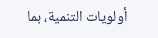أولويات التنمية، بما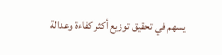يسهم في تحقيق توزيع أكثر كفاءة وعدالة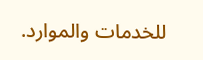للخدمات والموارد.